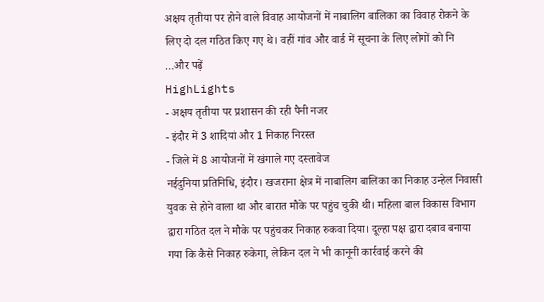अक्षय तृतीया पर होने वाले विवाह आयोजनों में नाबालिग बालिका का विवाह रोकने के लिए दो दल गठित किए गए थे। वहीं गांव और वार्ड में सूचना के लिए लोगों को नि …और पढ़ें
HighLights
- अक्षय तृतीया पर प्रशासन की रही पैनी नजर
- इंदौर में 3 शादियां और 1 निकाह निरस्त
- जिले में 8 आयोजनों में खंगाले गए दस्तावेज
नईदुनिया प्रतिनिधि, इंदौर। खजराना क्षेत्र में नाबालिग बालिका का निकाह उन्हेल निवासी युवक से होने वाला था और बारात मौके पर पहुंच चुकी थी। महिला बाल विकास विभाग द्वारा गठित दल ने मौके पर पहुंचकर निकाह रुकवा दिया। दूल्हा पक्ष द्वारा दबाव बनाया गया कि कैसे निकाह रुकेगा, लेकिन दल ने भी कानूनी कार्रवाई करने की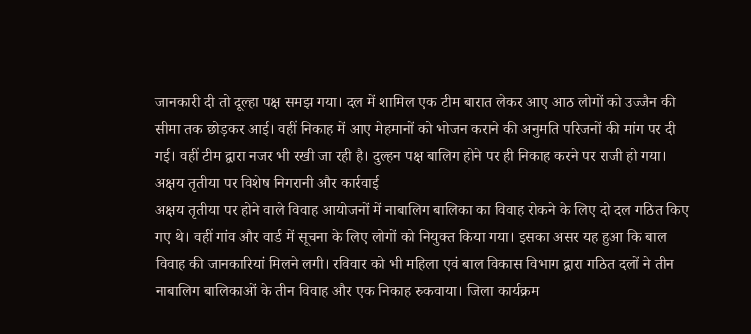जानकारी दी तो दूल्हा पक्ष समझ गया। दल में शामिल एक टीम बारात लेकर आए आठ लोगों को उज्जैन की सीमा तक छोड़कर आई। वहीं निकाह में आए मेहमानों को भोजन कराने की अनुमति परिजनों की मांग पर दी गई। वहीं टीम द्वारा नजर भी रखी जा रही है। दुल्हन पक्ष बालिग होने पर ही निकाह करने पर राजी हो गया।
अक्षय तृतीया पर विशेष निगरानी और कार्रवाई
अक्षय तृतीया पर होने वाले विवाह आयोजनों में नाबालिग बालिका का विवाह रोकने के लिए दो दल गठित किए गए थे। वहीं गांव और वार्ड में सूचना के लिए लोगों को नियुक्त किया गया। इसका असर यह हुआ कि बाल विवाह की जानकारियां मिलने लगी। रविवार को भी महिला एवं बाल विकास विभाग द्वारा गठित दलों ने तीन नाबालिग बालिकाओं के तीन विवाह और एक निकाह रुकवाया। जिला कार्यक्रम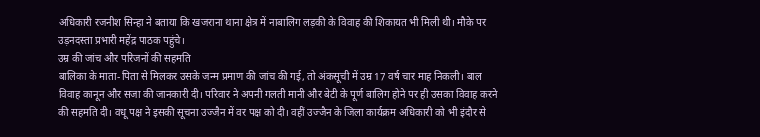अधिकारी रजनीश सिन्हा ने बताया कि खजराना थाना क्षेत्र में नाबालिग लड़की के विवाह की शिकायत भी मिली थी। मौके पर उड़नदस्ता प्रभारी महेंद्र पाठक पहुंचे।
उम्र की जांच और परिजनों की सहमति
बालिका के माता-पिता से मिलकर उसके जन्म प्रमाण की जांच की गई, तो अंकसूची में उम्र 17 वर्ष चार माह निकली। बाल विवाह कानून और सजा की जानकारी दी। परिवार ने अपनी गलती मानी और बेटी के पूर्ण बालिग होने पर ही उसका विवाह करने की सहमति दी। वधू पक्ष ने इसकी सूचना उज्जैन में वर पक्ष को दी। वहीं उज्जैन के जिला कार्यक्रम अधिकारी को भी इंदौर से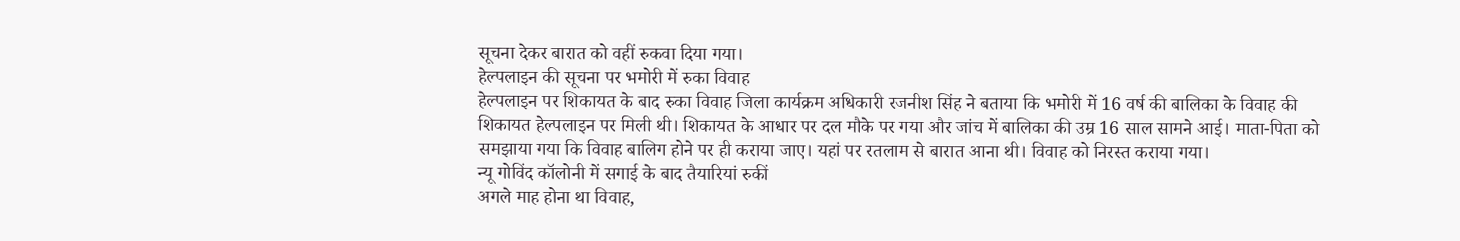सूचना देकर बारात को वहीं रुकवा दिया गया।
हेल्पलाइन की सूचना पर भमोरी में रुका विवाह
हेल्पलाइन पर शिकायत के बाद रुका विवाह जिला कार्यक्रम अधिकारी रजनीश सिंह ने बताया कि भमोरी में 16 वर्ष की बालिका के विवाह की शिकायत हेल्पलाइन पर मिली थी। शिकायत के आधार पर दल मौके पर गया और जांच में बालिका की उम्र 16 साल सामने आई। माता-पिता को समझाया गया कि विवाह बालिग होने पर ही कराया जाए। यहां पर रतलाम से बारात आना थी। विवाह को निरस्त कराया गया।
न्यू गोविंद कॉलोनी में सगाई के बाद तैयारियां रुकीं
अगले माह होना था विवाह,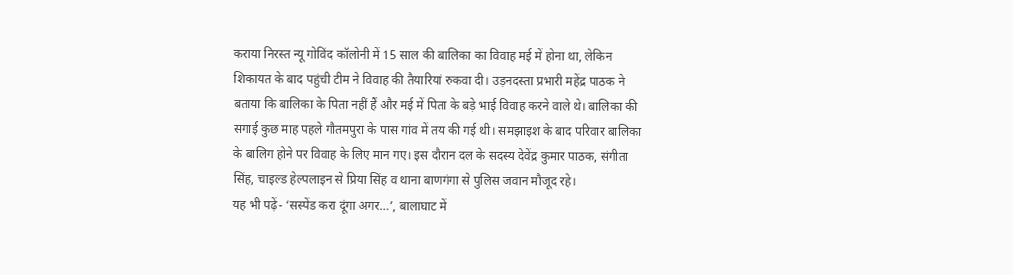कराया निरस्त न्यू गोविंद कॉलोनी में 15 साल की बालिका का विवाह मई में होना था, लेकिन शिकायत के बाद पहुंची टीम ने विवाह की तैयारियां रुकवा दी। उड़नदस्ता प्रभारी महेंद्र पाठक ने बताया कि बालिका के पिता नहीं हैं और मई में पिता के बड़े भाई विवाह करने वाले थे। बालिका की सगाई कुछ माह पहले गौतमपुरा के पास गांव में तय की गई थी। समझाइश के बाद परिवार बालिका के बालिग होने पर विवाह के लिए मान गए। इस दौरान दल के सदस्य देवेंद्र कुमार पाठक, संगीता सिंह, चाइल्ड हेल्पलाइन से प्रिया सिंह व थाना बाणगंगा से पुलिस जवान मौजूद रहे।
यह भी पढ़ें- ‘सस्पेंड करा दूंगा अगर…’, बालाघाट में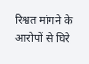रिश्वत मांगने के आरोपों से घिरे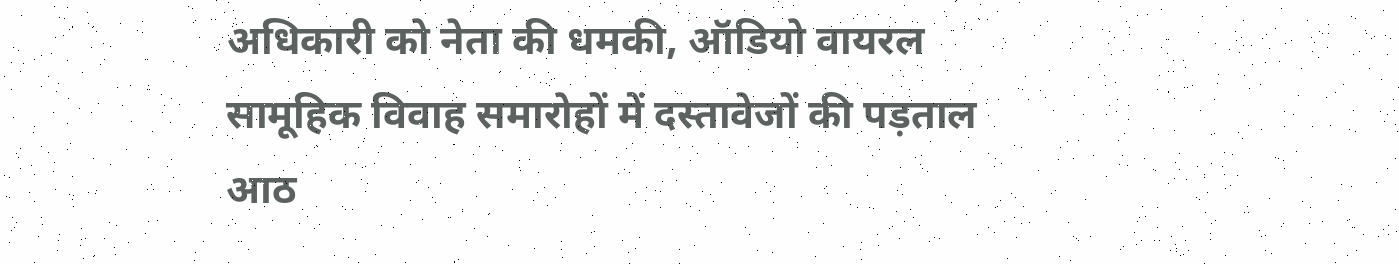अधिकारी को नेता की धमकी, ऑडियो वायरल
सामूहिक विवाह समारोहों में दस्तावेजों की पड़ताल
आठ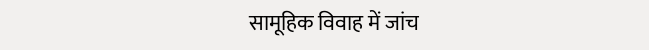सामूहिक विवाह में जांच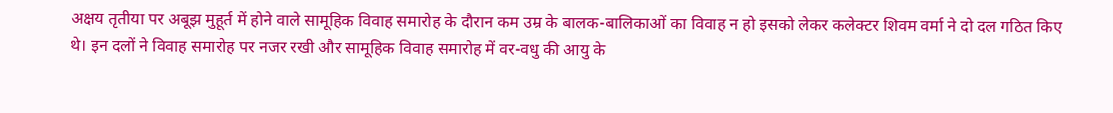अक्षय तृतीया पर अबूझ मुहूर्त में होने वाले सामूहिक विवाह समारोह के दौरान कम उम्र के बालक-बालिकाओं का विवाह न हो इसको लेकर कलेक्टर शिवम वर्मा ने दो दल गठित किए थे। इन दलों ने विवाह समारोह पर नजर रखी और सामूहिक विवाह समारोह में वर-वधु की आयु के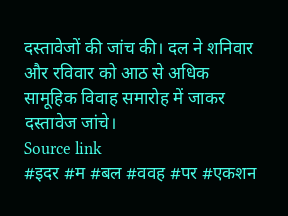दस्तावेजों की जांच की। दल ने शनिवार और रविवार को आठ से अधिक सामूहिक विवाह समारोह में जाकर दस्तावेज जांचे।
Source link
#इदर #म #बल #ववह #पर #एकशन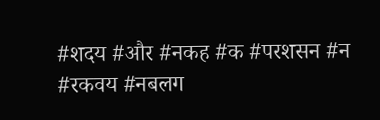#शदय #और #नकह #क #परशसन #न #रकवय #नबलग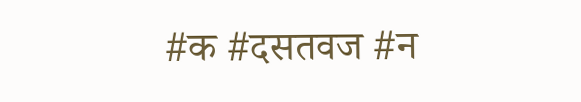#क #दसतवज #न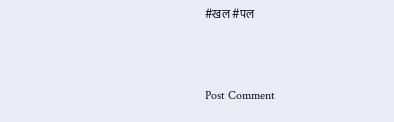#खल #पल



Post Comment